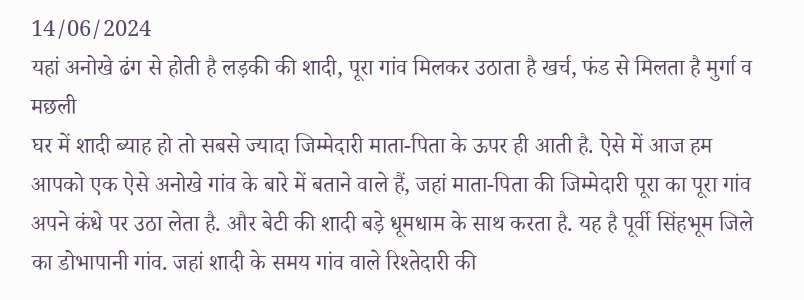14/06/2024
यहां अनोखे ढंग से होती है लड़की की शादी, पूरा गांव मिलकर उठाता है खर्च, फंड से मिलता है मुर्गा व मछली
घर में शादी ब्याह हो तो सबसे ज्यादा जिम्मेदारी माता-पिता के ऊपर ही आती है. ऐसे में आज हम आपको एक ऐसे अनोखे गांव के बारे में बताने वाले हैं, जहां माता-पिता की जिम्मेदारी पूरा का पूरा गांव अपने कंधे पर उठा लेता है. और बेटी की शादी बड़े धूमधाम के साथ करता है. यह है पूर्वी सिंहभूम जिले का डोभापानी गांव. जहां शादी के समय गांव वाले रिश्तेदारी की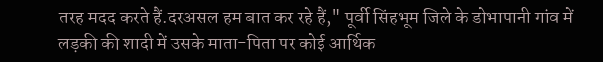तरह मदद करते हैं.दरअसल हम बात कर रहे हैं," पूर्वी सिंहभूम जिले के डोभापानी गांव में लड़की की शादी में उसके माता-पिता पर कोई आर्थिक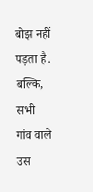बोझ नहीं पड़ता है. बल्कि, सभी गांव वाले उस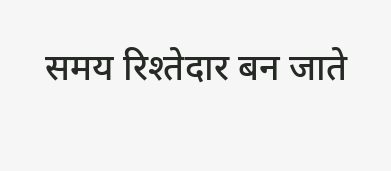समय रिश्तेदार बन जाते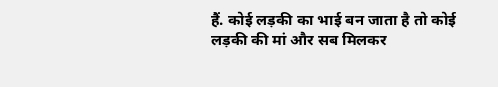हैं. कोई लड़की का भाई बन जाता है तो कोई लड़की की मां और सब मिलकर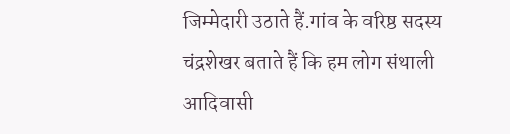जिम्मेदारी उठाते हैं.गांव के वरिष्ठ सदस्य चंद्रशेखर बताते हैं कि हम लोग संथाली आदिवासी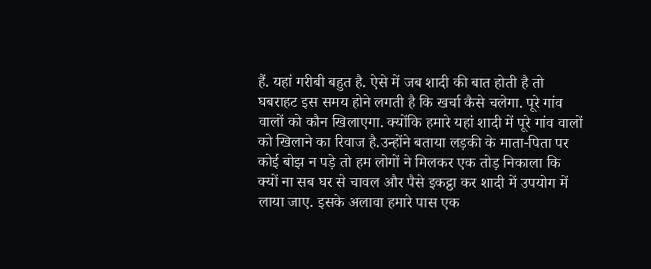हैं. यहां गरीबी बहुत है. ऐसे में जब शादी की बात होती है तो घबराहट इस समय होने लगती है कि खर्चा कैसे चलेगा. पूरे गांव वालों को कौन खिलाएगा. क्योंकि हमारे यहां शादी में पूरे गांव वालों को खिलाने का रिवाज है.उन्होंने बताया लड़की के माता-पिता पर कोई बोझ न पड़े तो हम लोगों ने मिलकर एक तोड़ निकाला कि क्यों ना सब घर से चावल और पैसे इकट्ठा कर शादी में उपयोग में लाया जाए. इसके अलावा हमारे पास एक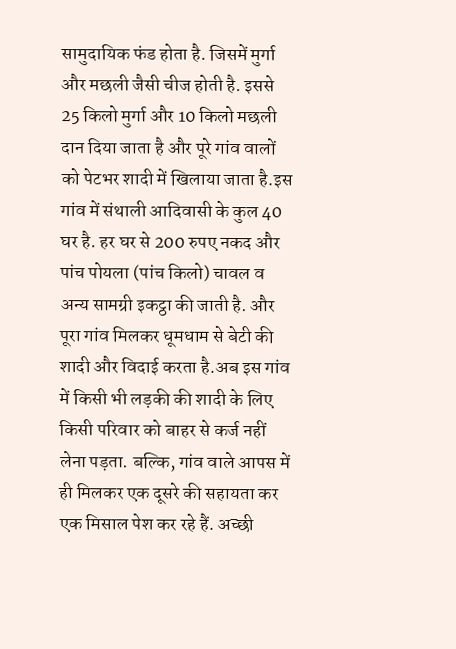सामुदायिक फंड होता है. जिसमें मुर्गा और मछली जैसी चीज होती है. इससे 25 किलो मुर्गा और 10 किलो मछली दान दिया जाता है और पूरे गांव वालों को पेटभर शादी में खिलाया जाता है.इस गांव में संथाली आदिवासी के कुल 40 घर है. हर घर से 200 रुपए नकद और पांच पोयला (पांच किलो) चावल व अन्य सामग्री इकट्ठा की जाती है. और पूरा गांव मिलकर धूमधाम से बेटी की शादी और विदाई करता है.अब इस गांव में किसी भी लड़की की शादी के लिए किसी परिवार को बाहर से कर्ज नहीं लेना पड़ता. बल्कि, गांव वाले आपस में ही मिलकर एक दूसरे की सहायता कर एक मिसाल पेश कर रहे हैं. अच्छी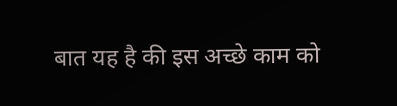बात यह है की इस अच्छे काम को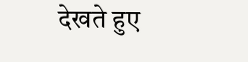देखते हुए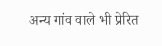अन्य गांव वाले भी प्रेरित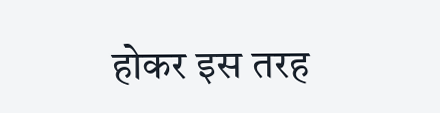होकर इस तरह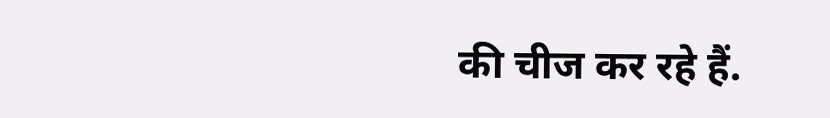की चीज कर रहे हैं.